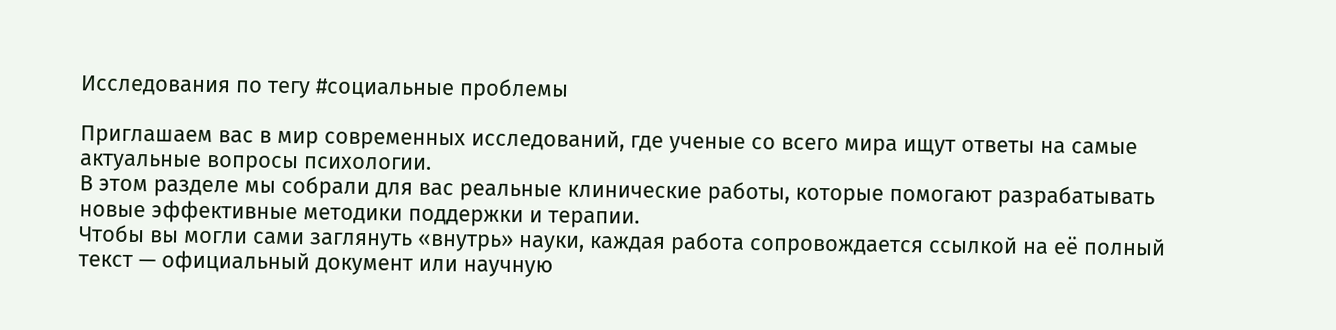Исследования по тегу #социальные проблемы

Приглашаем вас в мир современных исследований, где ученые со всего мира ищут ответы на самые актуальные вопросы психологии.
В этом разделе мы собрали для вас реальные клинические работы, которые помогают разрабатывать новые эффективные методики поддержки и терапии.
Чтобы вы могли сами заглянуть «внутрь» науки, каждая работа сопровождается ссылкой на её полный текст — официальный документ или научную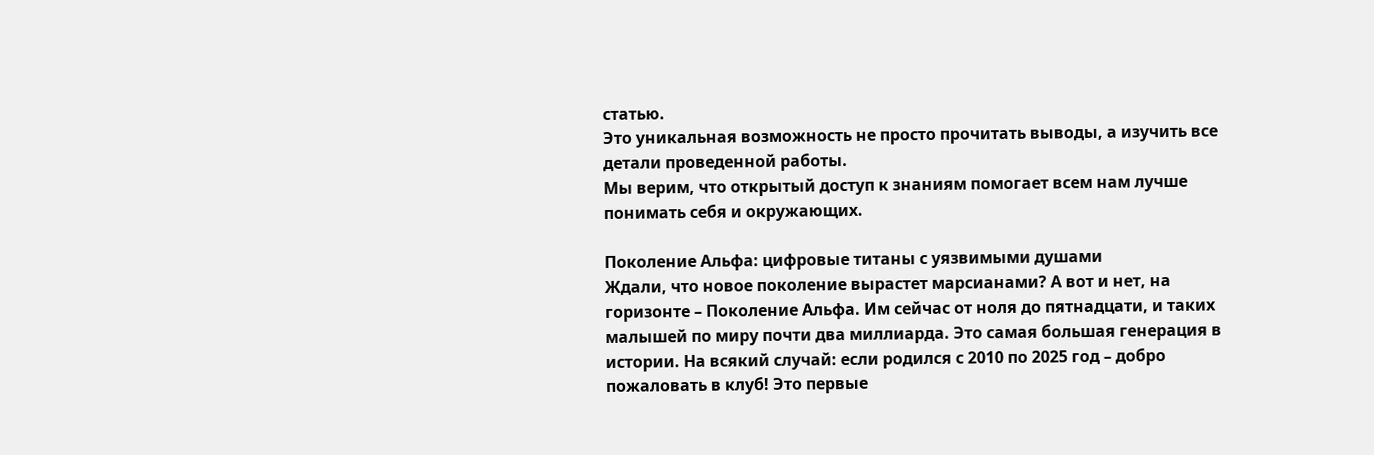статью.
Это уникальная возможность не просто прочитать выводы, а изучить все детали проведенной работы.
Мы верим, что открытый доступ к знаниям помогает всем нам лучше понимать себя и окружающих.

Поколение Альфа: цифровые титаны с уязвимыми душами
Ждали, что новое поколение вырастет марсианами? А вот и нет, на горизонте – Поколение Альфа. Им сейчас от ноля до пятнадцати, и таких малышей по миру почти два миллиарда. Это самая большая генерация в истории. На всякий случай: если родился с 2010 по 2025 год – добро пожаловать в клуб! Это первые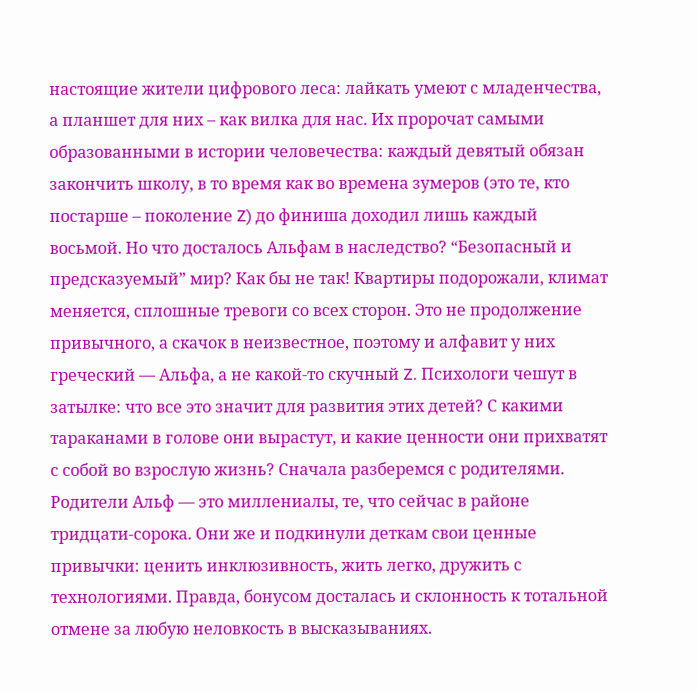настоящие жители цифрового леса: лайкать умеют с младенчества, а планшет для них – как вилка для нас. Их пророчат самыми образованными в истории человечества: каждый девятый обязан закончить школу, в то время как во времена зумеров (это те, кто постарше – поколение Z) до финиша доходил лишь каждый восьмой. Но что досталось Альфам в наследство? “Безопасный и предсказуемый” мир? Как бы не так! Квартиры подорожали, климат меняется, сплошные тревоги со всех сторон. Это не продолжение привычного, а скачок в неизвестное, поэтому и алфавит у них греческий — Альфа, а не какой-то скучный Z. Психологи чешут в затылке: что все это значит для развития этих детей? С какими тараканами в голове они вырастут, и какие ценности они прихватят с собой во взрослую жизнь? Сначала разберемся с родителями. Родители Альф — это миллениалы, те, что сейчас в районе тридцати-сорока. Они же и подкинули деткам свои ценные привычки: ценить инклюзивность, жить легко, дружить с технологиями. Правда, бонусом досталась и склонность к тотальной отмене за любую неловкость в высказываниях.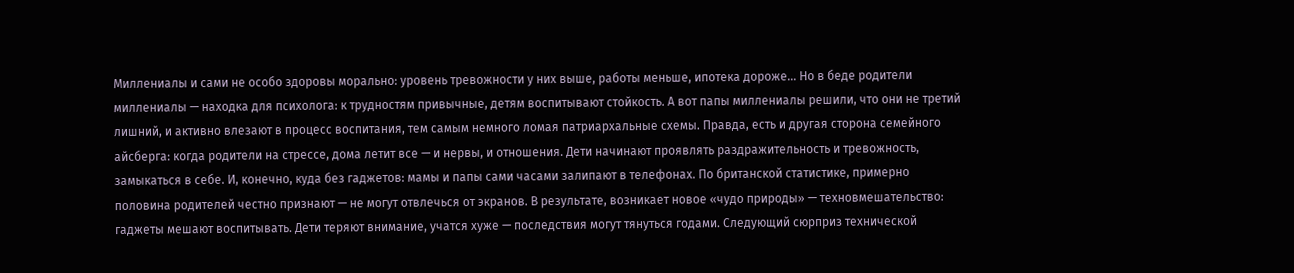Миллениалы и сами не особо здоровы морально: уровень тревожности у них выше, работы меньше, ипотека дороже… Но в беде родители миллениалы — находка для психолога: к трудностям привычные, детям воспитывают стойкость. А вот папы миллениалы решили, что они не третий лишний, и активно влезают в процесс воспитания, тем самым немного ломая патриархальные схемы. Правда, есть и другая сторона семейного айсберга: когда родители на стрессе, дома летит все — и нервы, и отношения. Дети начинают проявлять раздражительность и тревожность, замыкаться в себе. И, конечно, куда без гаджетов: мамы и папы сами часами залипают в телефонах. По британской статистике, примерно половина родителей честно признают — не могут отвлечься от экранов. В результате, возникает новое «чудо природы» — техновмешательство: гаджеты мешают воспитывать. Дети теряют внимание, учатся хуже — последствия могут тянуться годами. Следующий сюрприз технической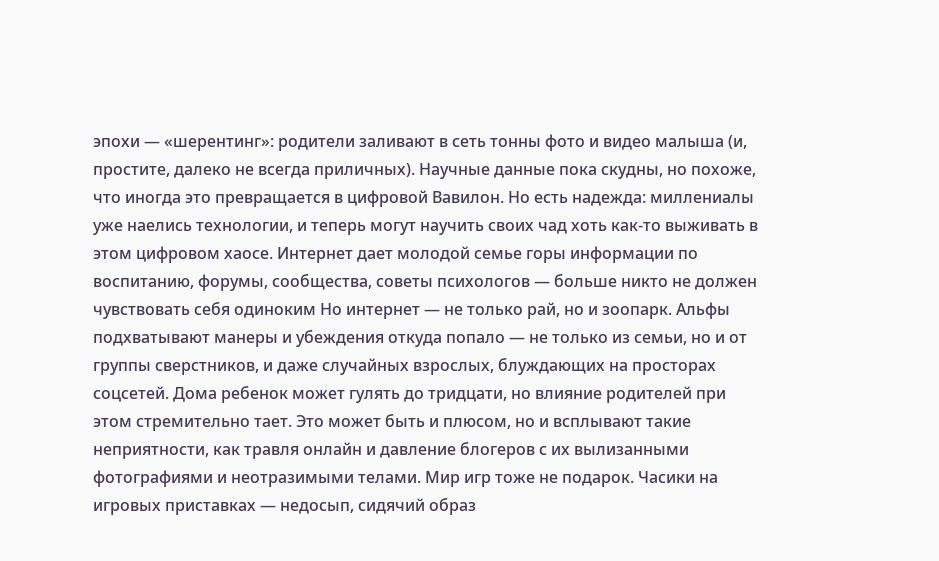эпохи — «шерентинг»: родители заливают в сеть тонны фото и видео малыша (и, простите, далеко не всегда приличных). Научные данные пока скудны, но похоже, что иногда это превращается в цифровой Вавилон. Но есть надежда: миллениалы уже наелись технологии, и теперь могут научить своих чад хоть как-то выживать в этом цифровом хаосе. Интернет дает молодой семье горы информации по воспитанию, форумы, сообщества, советы психологов — больше никто не должен чувствовать себя одиноким Но интернет — не только рай, но и зоопарк. Альфы подхватывают манеры и убеждения откуда попало — не только из семьи, но и от группы сверстников, и даже случайных взрослых, блуждающих на просторах соцсетей. Дома ребенок может гулять до тридцати, но влияние родителей при этом стремительно тает. Это может быть и плюсом, но и всплывают такие неприятности, как травля онлайн и давление блогеров с их вылизанными фотографиями и неотразимыми телами. Мир игр тоже не подарок. Часики на игровых приставках — недосып, сидячий образ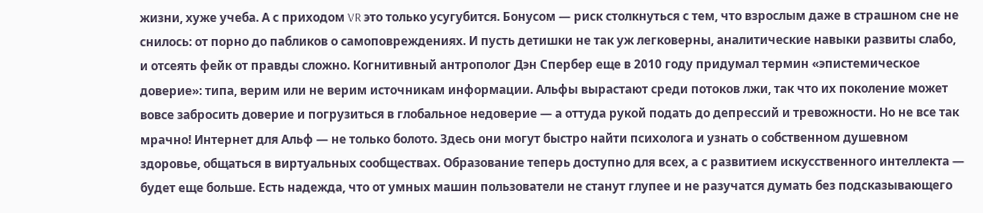жизни, хуже учеба. А с приходом VR это только усугубится. Бонусом — риск столкнуться с тем, что взрослым даже в страшном сне не снилось: от порно до пабликов о самоповреждениях. И пусть детишки не так уж легковерны, аналитические навыки развиты слабо, и отсеять фейк от правды сложно. Когнитивный антрополог Дэн Спербер еще в 2010 году придумал термин «эпистемическое доверие»: типа, верим или не верим источникам информации. Альфы вырастают среди потоков лжи, так что их поколение может вовсе забросить доверие и погрузиться в глобальное недоверие — а оттуда рукой подать до депрессий и тревожности. Но не все так мрачно! Интернет для Альф — не только болото. Здесь они могут быстро найти психолога и узнать о собственном душевном здоровье, общаться в виртуальных сообществах. Образование теперь доступно для всех, а с развитием искусственного интеллекта — будет еще больше. Есть надежда, что от умных машин пользователи не станут глупее и не разучатся думать без подсказывающего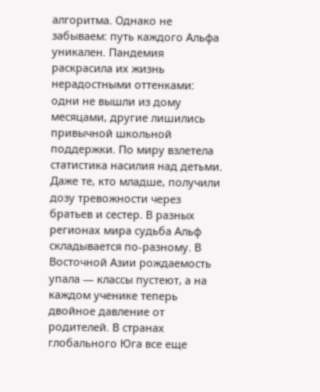алгоритма. Однако не забываем: путь каждого Альфа уникален. Пандемия раскрасила их жизнь нерадостными оттенками: одни не вышли из дому месяцами, другие лишились привычной школьной поддержки. По миру взлетела статистика насилия над детьми. Даже те, кто младше, получили дозу тревожности через братьев и сестер. В разных регионах мира судьба Альф складывается по-разному. В Восточной Азии рождаемость упала — классы пустеют, а на каждом ученике теперь двойное давление от родителей. В странах глобального Юга все еще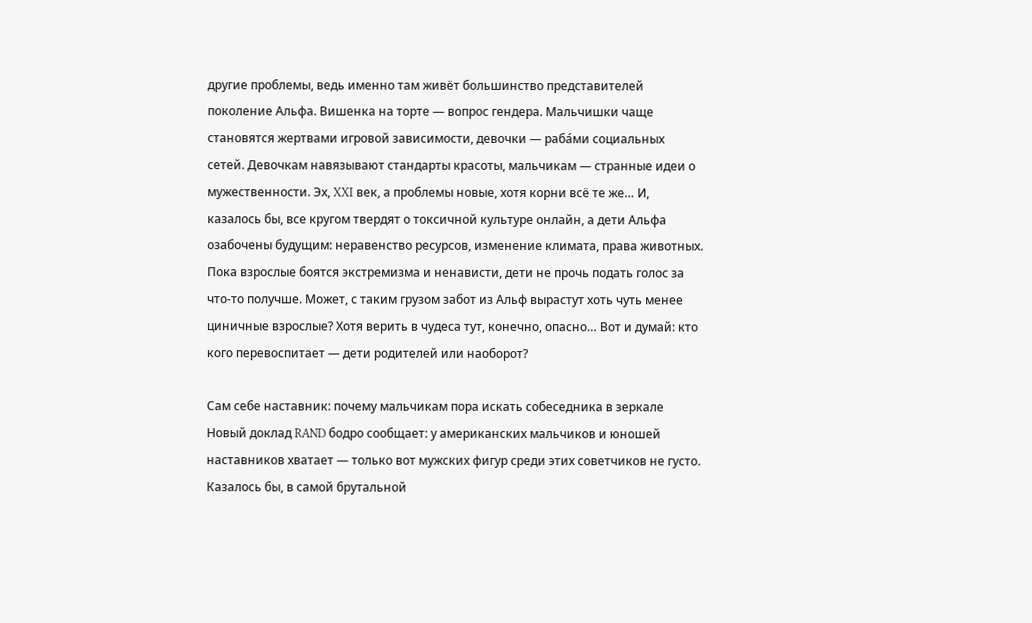другие проблемы, ведь именно там живёт большинство представителей поколение Альфа. Вишенка на торте — вопрос гендера. Мальчишки чаще становятся жертвами игровой зависимости, девочки — раба́ми социальных сетей. Девочкам навязывают стандарты красоты, мальчикам — странные идеи о мужественности. Эх, XXI век, а проблемы новые, хотя корни всё те же… И, казалось бы, все кругом твердят о токсичной культуре онлайн, а дети Альфа озабочены будущим: неравенство ресурсов, изменение климата, права животных. Пока взрослые боятся экстремизма и ненависти, дети не прочь подать голос за что-то получше. Может, с таким грузом забот из Альф вырастут хоть чуть менее циничные взрослые? Хотя верить в чудеса тут, конечно, опасно… Вот и думай: кто кого перевоспитает — дети родителей или наоборот?

Сам себе наставник: почему мальчикам пора искать собеседника в зеркале
Новый доклад RAND бодро сообщает: у американских мальчиков и юношей наставников хватает — только вот мужских фигур среди этих советчиков не густо. Казалось бы, в самой брутальной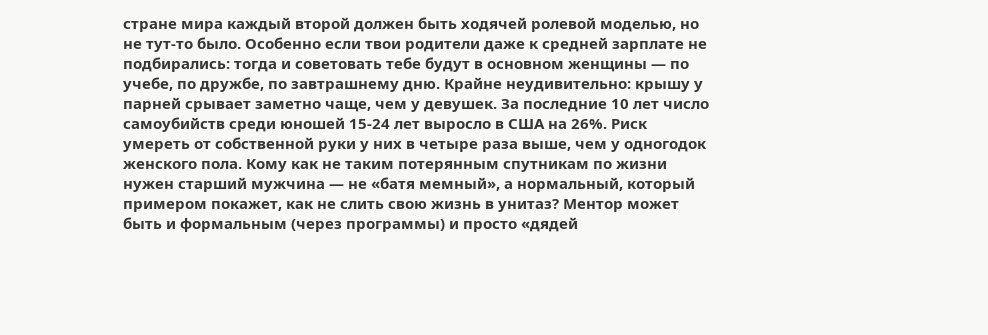стране мира каждый второй должен быть ходячей ролевой моделью, но не тут-то было. Особенно если твои родители даже к средней зарплате не подбирались: тогда и советовать тебе будут в основном женщины — по учебе, по дружбе, по завтрашнему дню. Крайне неудивительно: крышу у парней срывает заметно чаще, чем у девушек. За последние 10 лет число самоубийств среди юношей 15-24 лет выросло в США на 26%. Риск умереть от собственной руки у них в четыре раза выше, чем у одногодок женского пола. Кому как не таким потерянным спутникам по жизни нужен старший мужчина — не «батя мемный», а нормальный, который примером покажет, как не слить свою жизнь в унитаз? Ментор может быть и формальным (через программы) и просто «дядей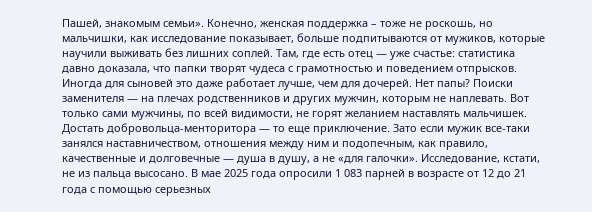Пашей, знакомым семьи». Конечно, женская поддержка – тоже не роскошь, но мальчишки, как исследование показывает, больше подпитываются от мужиков, которые научили выживать без лишних соплей. Там, где есть отец — уже счастье: статистика давно доказала, что папки творят чудеса с грамотностью и поведением отпрысков. Иногда для сыновей это даже работает лучше, чем для дочерей. Нет папы? Поиски заменителя — на плечах родственников и других мужчин, которым не наплевать. Вот только сами мужчины, по всей видимости, не горят желанием наставлять мальчишек. Достать добровольца-менторитора — то еще приключение. Зато если мужик все-таки занялся наставничеством, отношения между ним и подопечным, как правило, качественные и долговечные — душа в душу, а не «для галочки». Исследование, кстати, не из пальца высосано. В мае 2025 года опросили 1 083 парней в возрасте от 12 до 21 года с помощью серьезных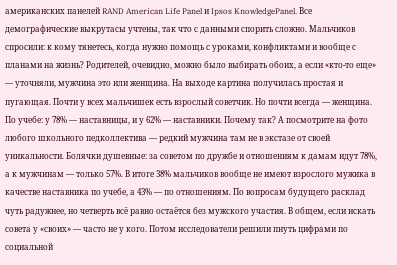американских панелей RAND American Life Panel и Ipsos KnowledgePanel. Все демографические выкрутасы учтены, так что с данными спорить сложно. Мальчиков спросили: к кому тянетесь, когда нужно помощь с уроками, конфликтами и вообще с планами на жизнь? Родителей, очевидно, можно было выбирать обоих, а если «кто-то еще» — уточняли, мужчина это или женщина. На выходе картина получилась простая и пугающая. Почти у всех мальчишек есть взрослый советчик. Но почти всегда — женщина. По учебе: у 78% — наставницы, и у 62% — наставники. Почему так? А посмотрите на фото любого школьного педколлектива — редкий мужчина там не в экстазе от своей уникальности. Болячки душевные: за советом по дружбе и отношениям к дамам идут 78%, а к мужчинам — только 57%. В итоге 38% мальчиков вообще не имеют взрослого мужика в качестве наставника по учебе, а 43% — по отношениям. По вопросам будущего расклад чуть радужнее, но четверть всё равно остаётся без мужского участия. В общем, если искать совета у «своих» — часто не у кого. Потом исследователи решили пнуть цифрами по социальной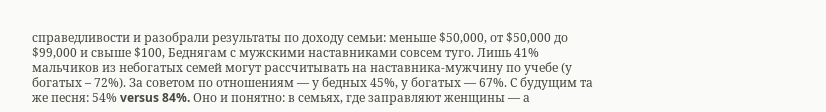справедливости и разобрали результаты по доходу семьи: меньше $50,000, от $50,000 до $99,000 и свыше $100, Беднягам с мужскими наставниками совсем туго. Лишь 41% мальчиков из небогатых семей могут рассчитывать на наставника-мужчину по учебе (у богатых – 72%). За советом по отношениям — у бедных 45%, у богатых — 67%. С будущим та же песня: 54% versus 84%. Оно и понятно: в семьях, где заправляют женщины — а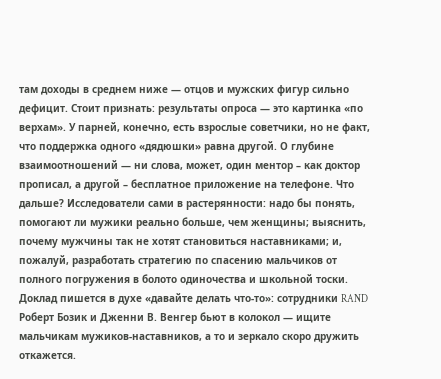там доходы в среднем ниже — отцов и мужских фигур сильно дефицит. Стоит признать: результаты опроса — это картинка «по верхам». У парней, конечно, есть взрослые советчики, но не факт, что поддержка одного «дядюшки» равна другой. О глубине взаимоотношений — ни слова, может, один ментор – как доктор прописал, а другой – бесплатное приложение на телефоне. Что дальше? Исследователи сами в растерянности: надо бы понять, помогают ли мужики реально больше, чем женщины; выяснить, почему мужчины так не хотят становиться наставниками; и, пожалуй, разработать стратегию по спасению мальчиков от полного погружения в болото одиночества и школьной тоски. Доклад пишется в духе «давайте делать что-то»: сотрудники RAND Роберт Бозик и Дженни В. Венгер бьют в колокол — ищите мальчикам мужиков-наставников, а то и зеркало скоро дружить откажется.